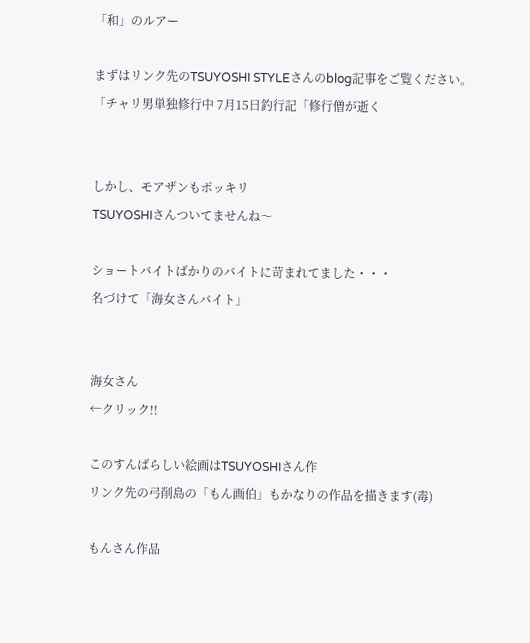「和」のルアー

まずはリンク先のTSUYOSHI STYLEさんのblog記事をご覧ください。
「チャリ男単独修行中 7月15日釣行記「修行僧が逝く


しかし、モアザンもポッキリ
TSUYOSHIさんついてませんね〜

ショートバイトばかりのバイトに苛まれてました・・・
名づけて「海女さんバイト」


海女さん
←クリック!!

このすんばらしい絵画はTSUYOSHIさん作
リンク先の弓削島の「もん画伯」もかなりの作品を描きます(毒)

もんさん作品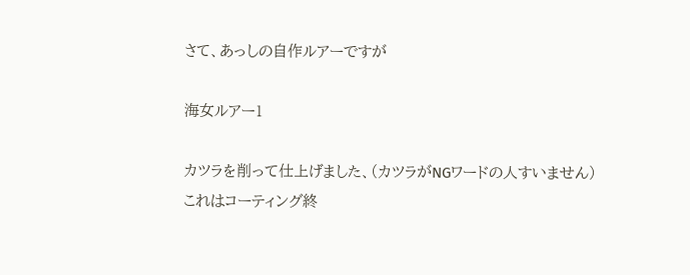さて、あっしの自作ルアーですが

海女ルアー1

カツラを削って仕上げました、(カツラがNGワードの人すいません)
これはコーティング終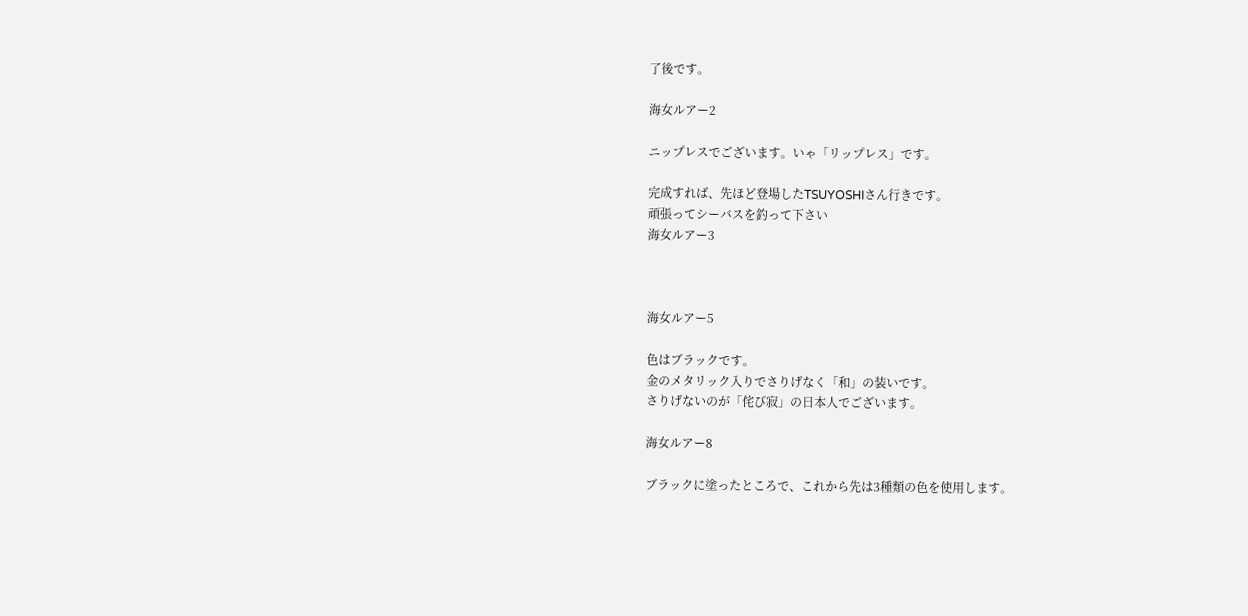了後です。

海女ルアー2

ニップレスでございます。いゃ「リップレス」です。

完成すれば、先ほど登場したTSUYOSHIさん行きです。
頑張ってシーバスを釣って下さい
海女ルアー3



海女ルアー5

色はブラックです。
金のメタリック入りでさりげなく「和」の装いです。
さりげないのが「侘び寂」の日本人でございます。

海女ルアー8

ブラックに塗ったところで、これから先は3種類の色を使用します。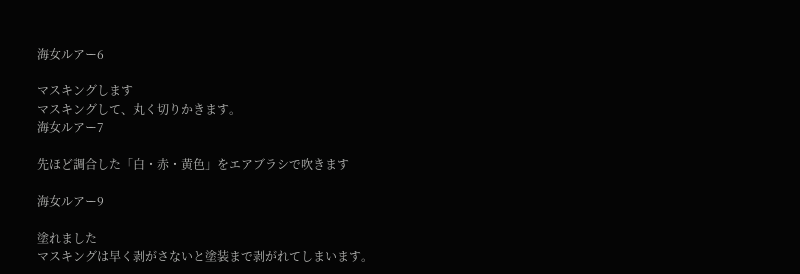海女ルアー6

マスキングします
マスキングして、丸く切りかきます。
海女ルアー7

先ほど調合した「白・赤・黄色」をエアブラシで吹きます

海女ルアー9

塗れました
マスキングは早く剥がさないと塗装まで剥がれてしまいます。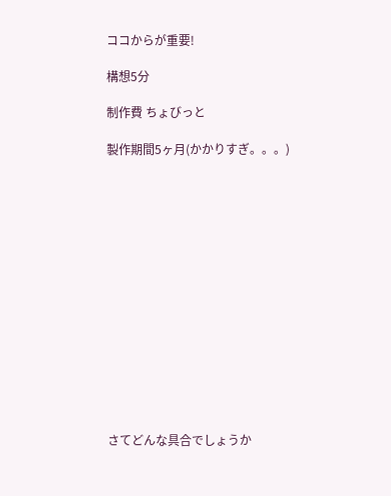ココからが重要!

構想5分

制作費 ちょびっと

製作期間5ヶ月(かかりすぎ。。。)















さてどんな具合でしょうか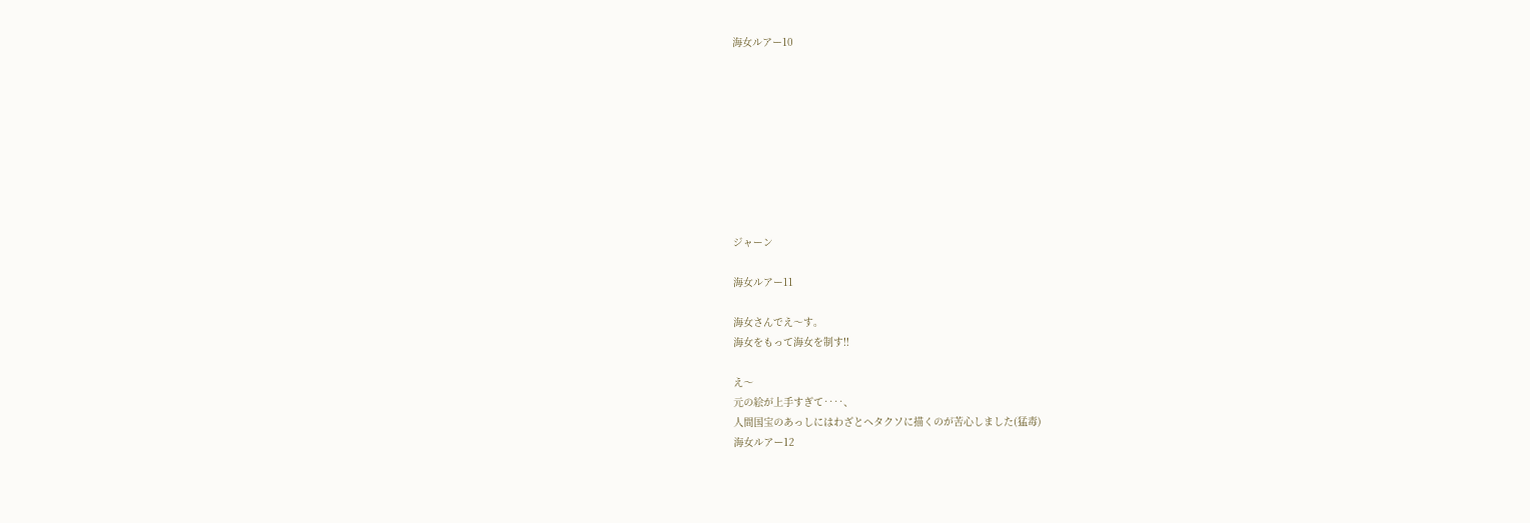海女ルアー10









ジャーン

海女ルアー11

海女さんでえ〜す。
海女をもって海女を制す!!

え〜
元の絵が上手すぎて‥‥、
人間国宝のあっしにはわざとヘタクソに描くのが苦心しました(猛毒)
海女ルアー12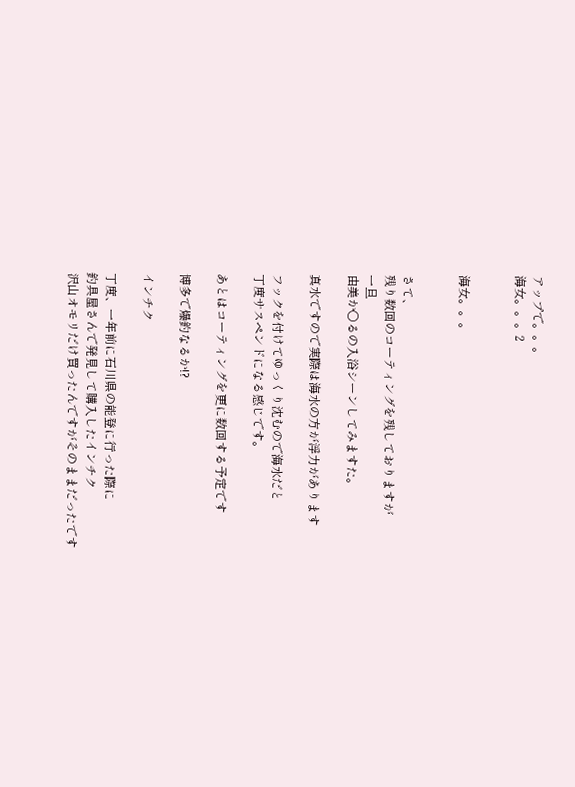アップで。。。
海女。。。2


海女。。。


さて、
残り数回のコーティングを残しておりますが
一旦
由美か○るの入浴シーンしてみますた。

真水ですので実際は海水の方が浮力があります

フックを付けてゆっくり沈むので海水だと
丁度サスペンドになる感じです。

あとはコーティングを更に数回する予定です

博多で爆釣なるか!?

インチク

丁度、一年前に石川県の能登に行った際に
釣具屋さんで発見して購入したインチク
沢山オモリだけ買ったんですがそのままだったです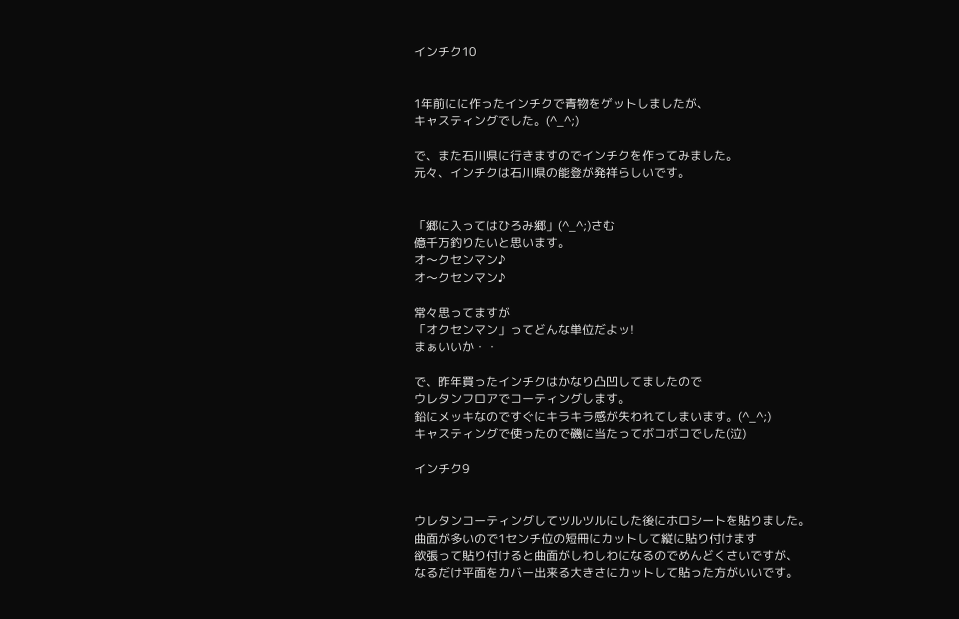インチク10


1年前にに作ったインチクで青物をゲットしましたが、
キャスティングでした。(^_^;)

で、また石川県に行きますのでインチクを作ってみました。
元々、インチクは石川県の能登が発祥らしいです。


「郷に入ってはひろみ郷」(^_^;)さむ
億千万釣りたいと思います。
オ〜クセンマン♪
オ〜クセンマン♪

常々思ってますが
「オクセンマン」ってどんな単位だよッ!
まぁいいか・・

で、昨年買ったインチクはかなり凸凹してましたので
ウレタンフロアでコーティングします。
鉛にメッキなのですぐにキラキラ感が失われてしまいます。(^_^;)
キャスティングで使ったので磯に当たってボコボコでした(泣)

インチク9


ウレタンコーティングしてツルツルにした後にホロシートを貼りました。
曲面が多いので1センチ位の短冊にカットして縦に貼り付けます
欲張って貼り付けると曲面がしわしわになるのでめんどくさいですが、
なるだけ平面をカバー出来る大きさにカットして貼った方がいいです。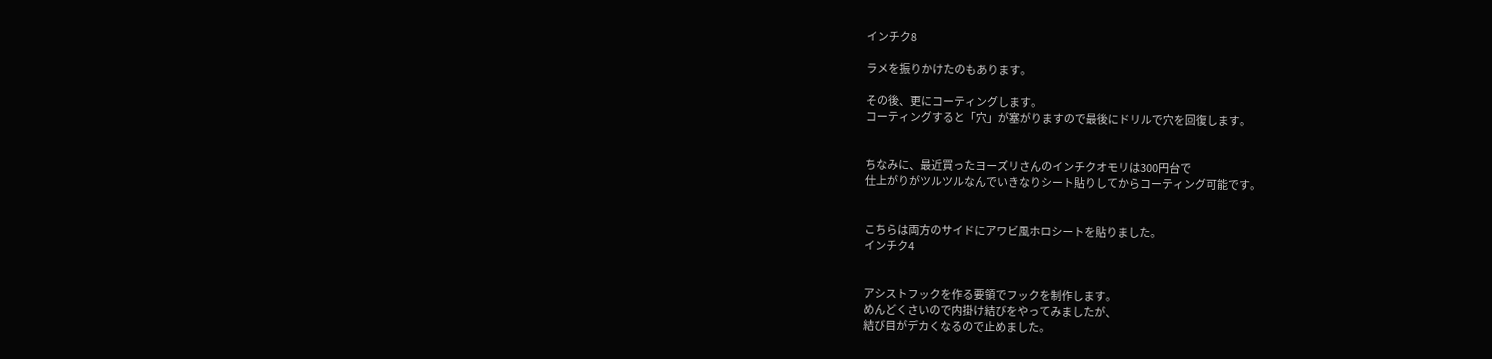インチク8

ラメを振りかけたのもあります。

その後、更にコーティングします。
コーティングすると「穴」が塞がりますので最後にドリルで穴を回復します。


ちなみに、最近買ったヨーズリさんのインチクオモリは300円台で
仕上がりがツルツルなんでいきなりシート貼りしてからコーティング可能です。


こちらは両方のサイドにアワビ風ホロシートを貼りました。
インチク4


アシストフックを作る要領でフックを制作します。
めんどくさいので内掛け結びをやってみましたが、
結び目がデカくなるので止めました。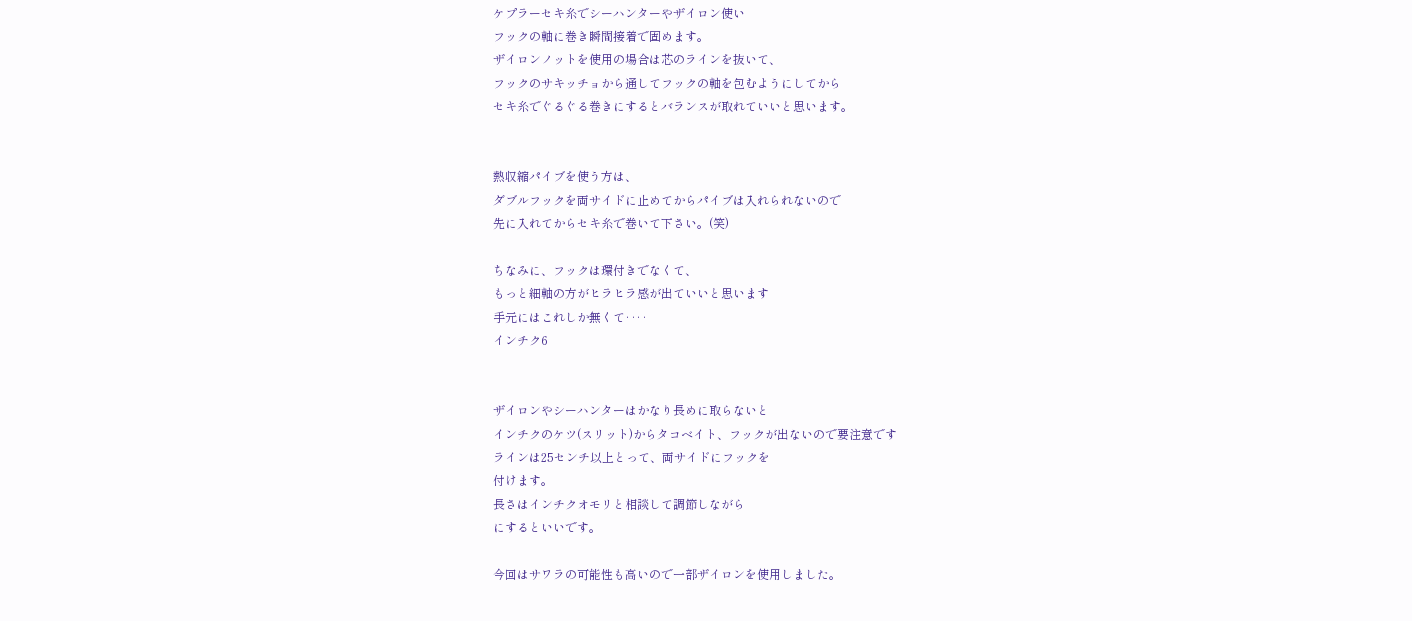ケプラーセキ糸でシーハンターやザイロン使い
フックの軸に巻き瞬間接着で固めます。
ザイロンノットを使用の場合は芯のラインを抜いて、
フックのサキッチョから通してフックの軸を包むようにしてから
セキ糸でぐるぐる巻きにするとバランスが取れていいと思います。


熱収縮パイブを使う方は、
ダブルフックを両サイドに止めてからパイブは入れられないので
先に入れてからセキ糸で巻いて下さい。(笑)

ちなみに、フックは環付きでなくて、
もっと細軸の方がヒラヒラ感が出ていいと思います
手元にはこれしか無くて‥‥
インチク6


ザイロンやシーハンターはかなり長めに取らないと
インチクのケツ(スリット)からタコベイト、フックが出ないので要注意です
ラインは25センチ以上とって、両サイドにフックを
付けます。
長さはインチクオモリと相談して調節しながら
にするといいです。

今回はサワラの可能性も高いので一部ザイロンを使用しました。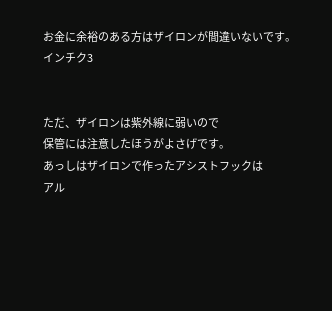お金に余裕のある方はザイロンが間違いないです。
インチク3


ただ、ザイロンは紫外線に弱いので
保管には注意したほうがよさげです。
あっしはザイロンで作ったアシストフックは
アル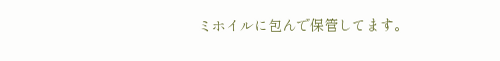ミホイルに包んで保管してます。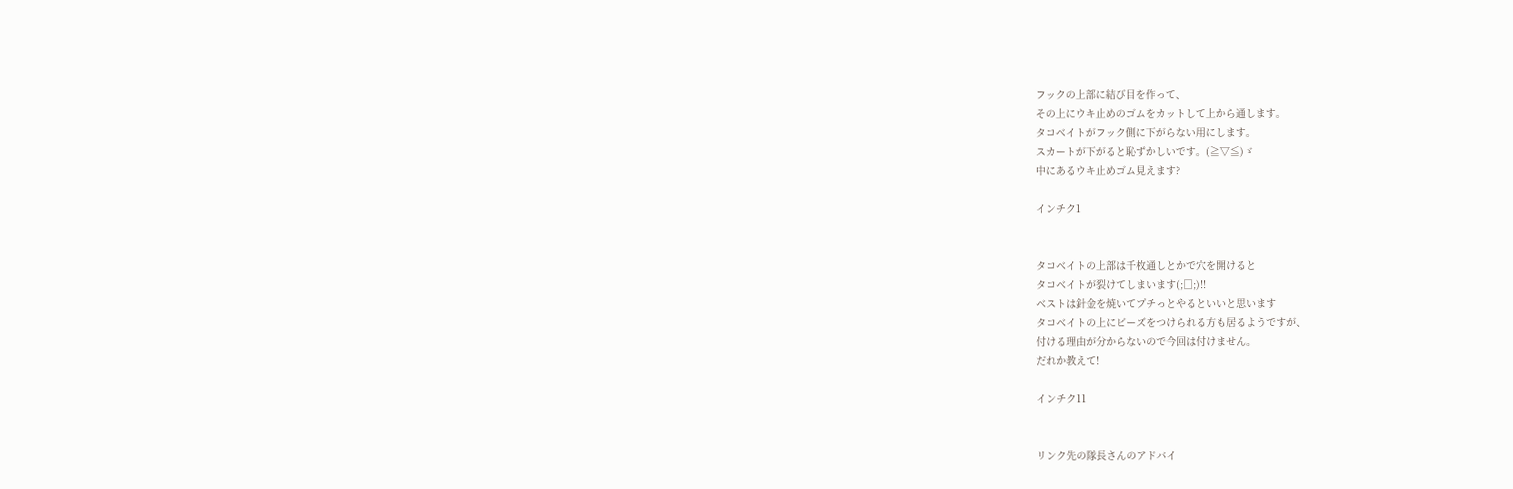フックの上部に結び目を作って、
その上にウキ止めのゴムをカットして上から通します。
タコベイトがフック側に下がらない用にします。
スカートが下がると恥ずかしいです。(≧▽≦)ゞ
中にあるウキ止めゴム見えます?

インチク1


タコベイトの上部は千枚通しとかで穴を開けると
タコベイトが裂けてしまいます(;□;)!!
ベストは針金を焼いてプチっとやるといいと思います
タコベイトの上にビーズをつけられる方も居るようですが、
付ける理由が分からないので今回は付けません。
だれか教えて!

インチク11


リンク先の隊長さんのアドバイ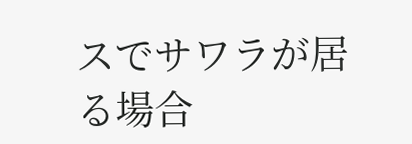スでサワラが居る場合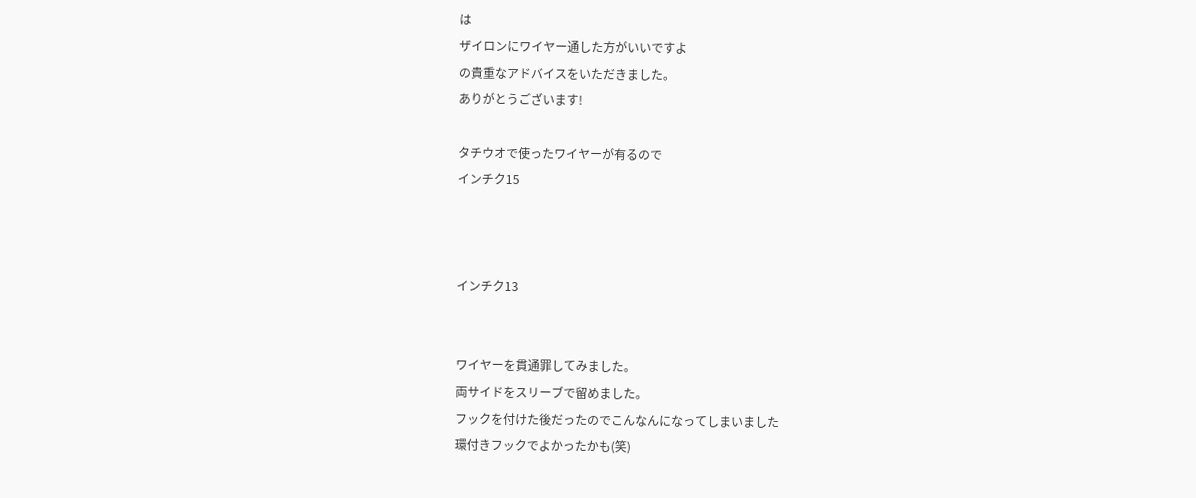は
ザイロンにワイヤー通した方がいいですよ
の貴重なアドバイスをいただきました。
ありがとうございます!

タチウオで使ったワイヤーが有るので
インチク15



インチク13


ワイヤーを貫通罪してみました。
両サイドをスリーブで留めました。
フックを付けた後だったのでこんなんになってしまいました
環付きフックでよかったかも(笑)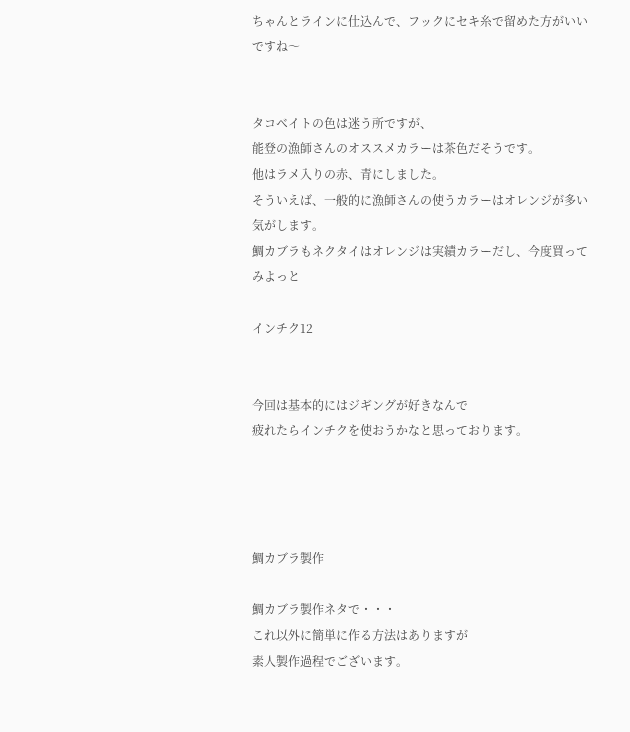ちゃんとラインに仕込んで、フックにセキ糸で留めた方がいいですね〜


タコベイトの色は迷う所ですが、
能登の漁師さんのオススメカラーは茶色だそうです。
他はラメ入りの赤、青にしました。
そういえば、一般的に漁師さんの使うカラーはオレンジが多い気がします。
鯛カブラもネクタイはオレンジは実績カラーだし、今度買ってみよっと

インチク12


今回は基本的にはジギングが好きなんで
疲れたらインチクを使おうかなと思っております。




鯛カブラ製作

鯛カブラ製作ネタで・・・
これ以外に簡単に作る方法はありますが
素人製作過程でございます。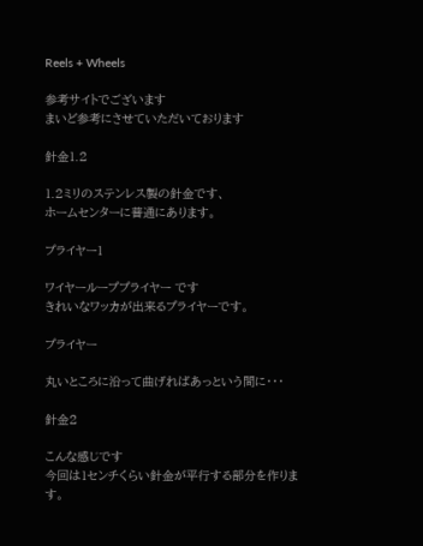Reels + Wheels

参考サイトでございます
まいど参考にさせていただいております

針金1.2

1.2ミリのステンレス製の針金です、
ホームセンターに普通にあります。

プライヤー1

ワイヤーループプライヤー です
きれいなワッカが出来るプライヤーです。

プライヤー

丸いところに沿って曲げればあっという間に・・・

針金2

こんな感じです
今回は1センチくらい針金が平行する部分を作ります。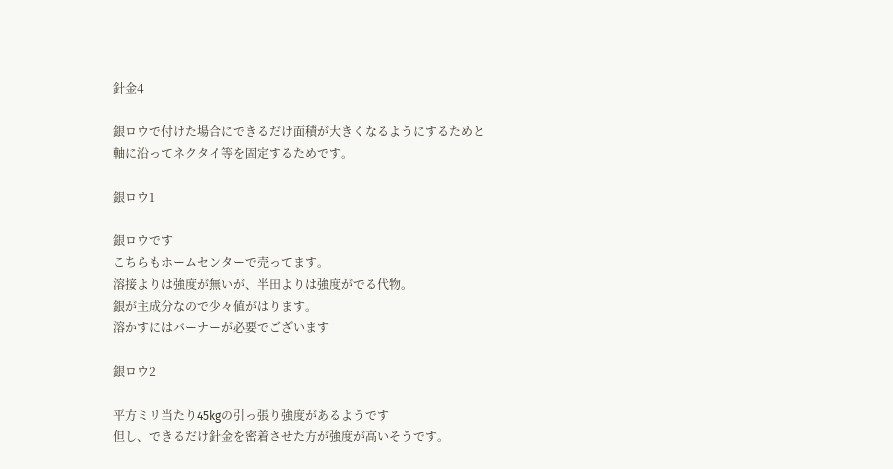針金4

銀ロウで付けた場合にできるだけ面積が大きくなるようにするためと
軸に沿ってネクタイ等を固定するためです。

銀ロウ1

銀ロウです
こちらもホームセンターで売ってます。
溶接よりは強度が無いが、半田よりは強度がでる代物。
銀が主成分なので少々値がはります。
溶かすにはバーナーが必要でございます

銀ロウ2

平方ミリ当たり45kgの引っ張り強度があるようです
但し、できるだけ針金を密着させた方が強度が高いそうです。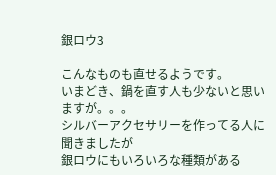銀ロウ3

こんなものも直せるようです。
いまどき、鍋を直す人も少ないと思いますが。。。
シルバーアクセサリーを作ってる人に聞きましたが
銀ロウにもいろいろな種類がある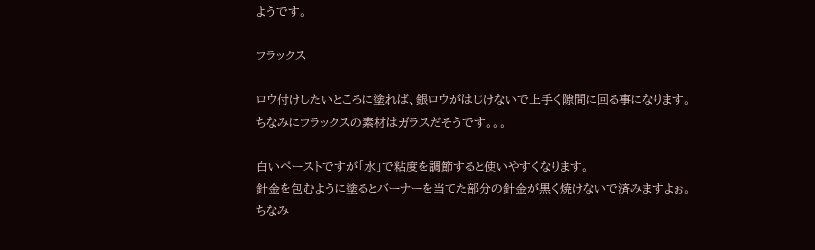ようです。

フラックス

ロウ付けしたいところに塗れば、銀ロウがはじけないで上手く隙間に回る事になります。
ちなみにフラックスの素材はガラスだそうです。。。

白いペーストですが「水」で粘度を調節すると使いやすくなります。
針金を包むように塗るとバーナーを当てた部分の針金が黒く焼けないで済みますよぉ。
ちなみ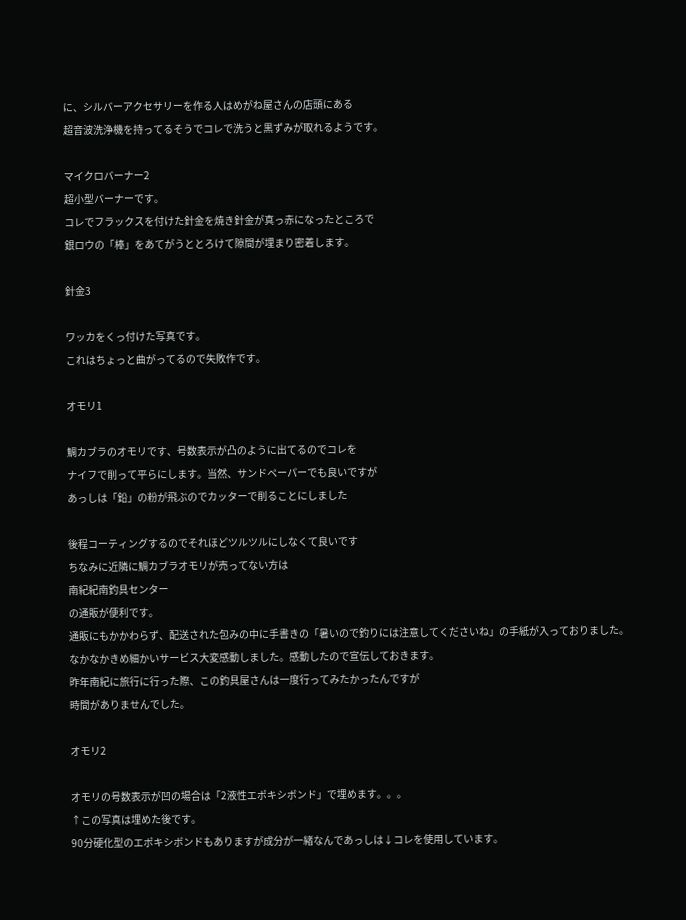に、シルバーアクセサリーを作る人はめがね屋さんの店頭にある
超音波洗浄機を持ってるそうでコレで洗うと黒ずみが取れるようです。

マイクロバーナー2
超小型バーナーです。
コレでフラックスを付けた針金を焼き針金が真っ赤になったところで
銀ロウの「棒」をあてがうととろけて隙間が埋まり密着します。

針金3

ワッカをくっ付けた写真です。
これはちょっと曲がってるので失敗作です。

オモリ1

鯛カブラのオモリです、号数表示が凸のように出てるのでコレを
ナイフで削って平らにします。当然、サンドペーパーでも良いですが
あっしは「鉛」の粉が飛ぶのでカッターで削ることにしました

後程コーティングするのでそれほどツルツルにしなくて良いです
ちなみに近隣に鯛カブラオモリが売ってない方は
南紀紀南釣具センター
の通販が便利です。
通販にもかかわらず、配送された包みの中に手書きの「暑いので釣りには注意してくださいね」の手紙が入っておりました。
なかなかきめ細かいサービス大変感動しました。感動したので宣伝しておきます。
昨年南紀に旅行に行った際、この釣具屋さんは一度行ってみたかったんですが
時間がありませんでした。

オモリ2

オモリの号数表示が凹の場合は「2液性エポキシボンド」で埋めます。。。
↑この写真は埋めた後です。
90分硬化型のエポキシボンドもありますが成分が一緒なんであっしは↓コレを使用しています。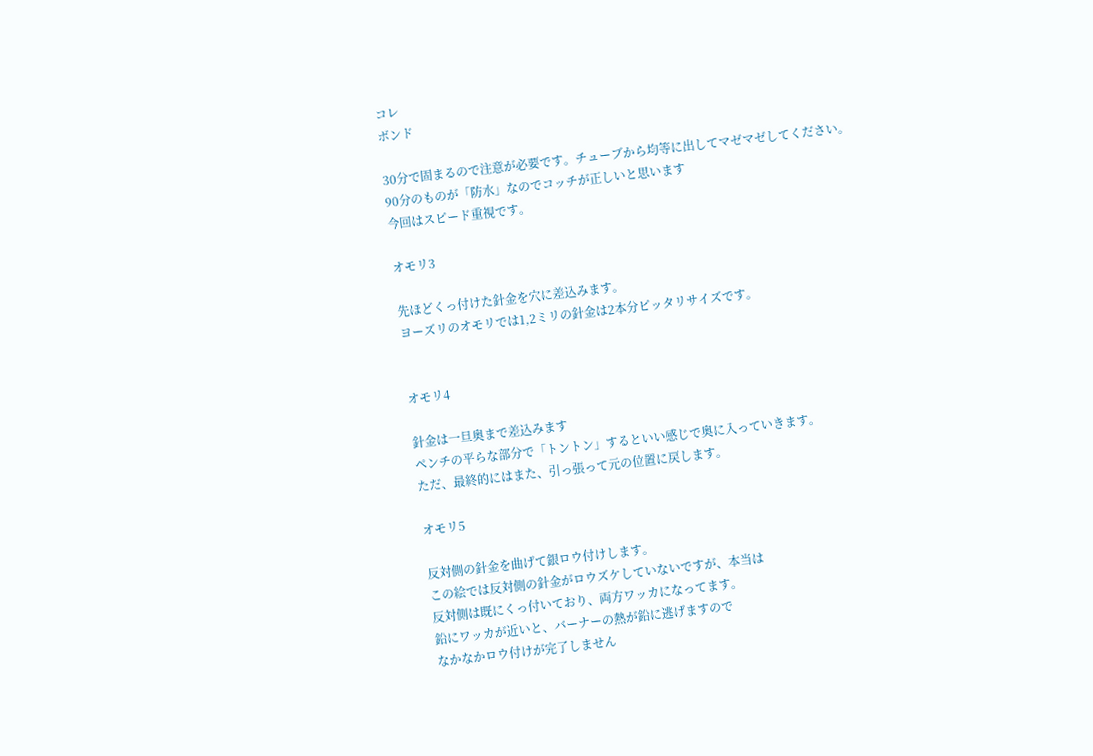コレ
ボンド

30分で固まるので注意が必要です。チューブから均等に出してマゼマゼしてください。
90分のものが「防水」なのでコッチが正しいと思います
今回はスピード重視です。

オモリ3

先ほどくっ付けた針金を穴に差込みます。
ヨーズリのオモリでは1,2ミリの針金は2本分ピッタリサイズです。


オモリ4

針金は一旦奥まで差込みます
ペンチの平らな部分で「トントン」するといい感じで奥に入っていきます。
ただ、最終的にはまた、引っ張って元の位置に戻します。

オモリ5

反対側の針金を曲げて銀ロウ付けします。
この絵では反対側の針金がロウズケしていないですが、本当は
反対側は既にくっ付いており、両方ワッカになってます。
鉛にワッカが近いと、バーナーの熱が鉛に逃げますので
なかなかロウ付けが完了しません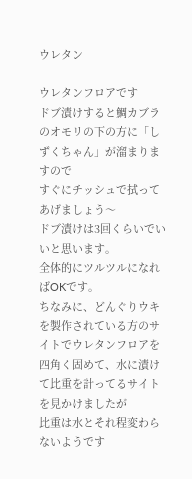ウレタン

ウレタンフロアです
ドブ漬けすると鯛カブラのオモリの下の方に「しずくちゃん」が溜まりますので
すぐにチッシュで拭ってあげましょう〜
ドブ漬けは3回くらいでいいと思います。
全体的にツルツルになればOKです。
ちなみに、どんぐりウキを製作されている方のサイトでウレタンフロアを
四角く固めて、水に漬けて比重を計ってるサイトを見かけましたが
比重は水とそれ程変わらないようです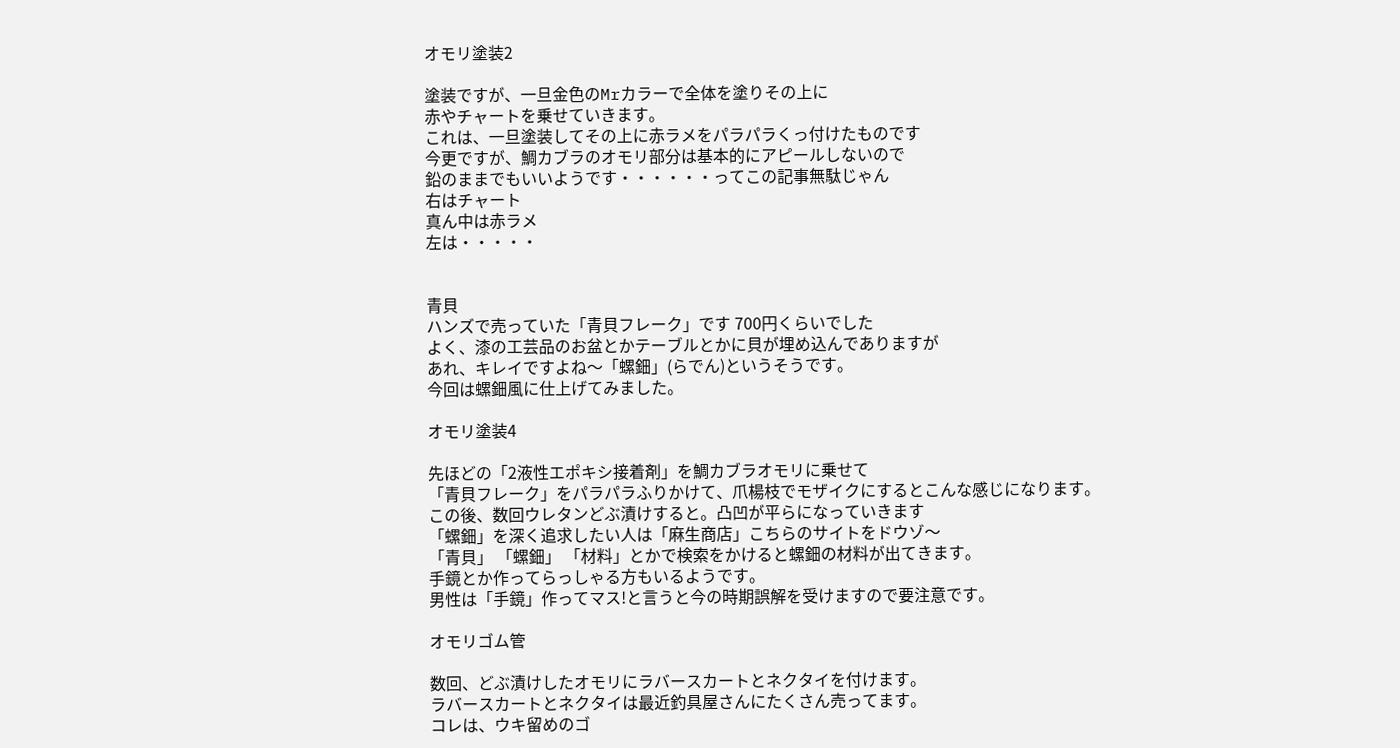オモリ塗装2

塗装ですが、一旦金色のMrカラーで全体を塗りその上に
赤やチャートを乗せていきます。
これは、一旦塗装してその上に赤ラメをパラパラくっ付けたものです
今更ですが、鯛カブラのオモリ部分は基本的にアピールしないので
鉛のままでもいいようです・・・・・・ってこの記事無駄じゃん
右はチャート
真ん中は赤ラメ
左は・・・・・


青貝
ハンズで売っていた「青貝フレーク」です 700円くらいでした
よく、漆の工芸品のお盆とかテーブルとかに貝が埋め込んでありますが
あれ、キレイですよね〜「螺鈿」(らでん)というそうです。
今回は螺鈿風に仕上げてみました。

オモリ塗装4

先ほどの「2液性エポキシ接着剤」を鯛カブラオモリに乗せて
「青貝フレーク」をパラパラふりかけて、爪楊枝でモザイクにするとこんな感じになります。
この後、数回ウレタンどぶ漬けすると。凸凹が平らになっていきます
「螺鈿」を深く追求したい人は「麻生商店」こちらのサイトをドウゾ〜
「青貝」 「螺鈿」 「材料」とかで検索をかけると螺鈿の材料が出てきます。
手鏡とか作ってらっしゃる方もいるようです。
男性は「手鏡」作ってマス!と言うと今の時期誤解を受けますので要注意です。

オモリゴム管

数回、どぶ漬けしたオモリにラバースカートとネクタイを付けます。
ラバースカートとネクタイは最近釣具屋さんにたくさん売ってます。
コレは、ウキ留めのゴ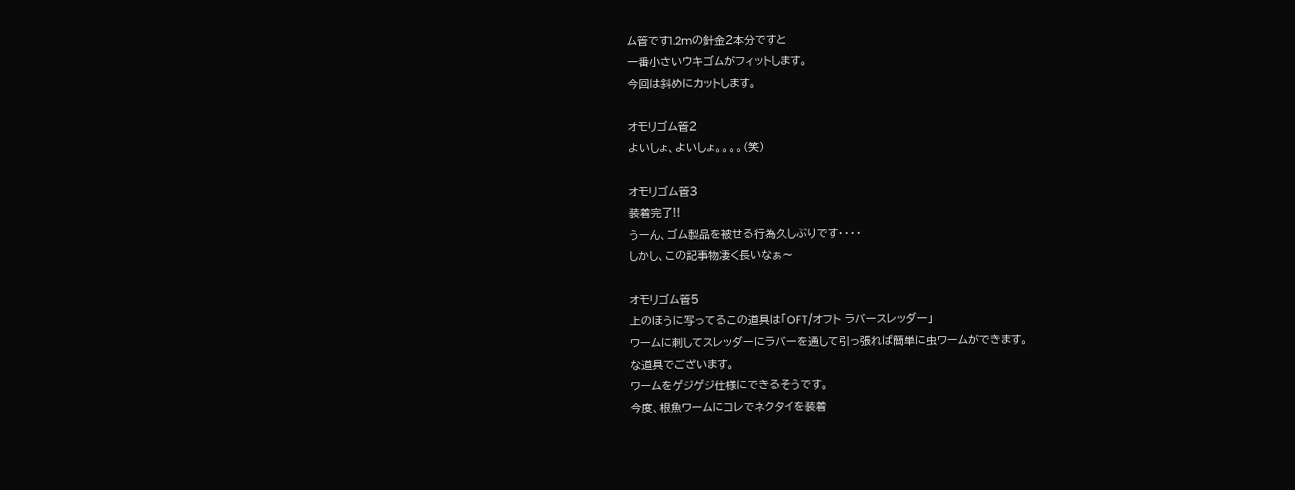ム管です1.2mの針金2本分ですと
一番小さいウキゴムがフィットします。
今回は斜めにカットします。

オモリゴム管2
よいしょ、よいしょ。。。。(笑)

オモリゴム管3
装着完了!!
うーん、ゴム製品を被せる行為久しぶりです・・・・
しかし、この記事物凄く長いなぁ〜

オモリゴム管5
上のほうに写ってるこの道具は「OFT/オフト ラバースレッダー」
ワームに刺してスレッダーにラバーを通して引っ張れば簡単に虫ワームができます。
な道具でございます。
ワームをゲジゲジ仕様にできるそうです。
今度、根魚ワームにコレでネクタイを装着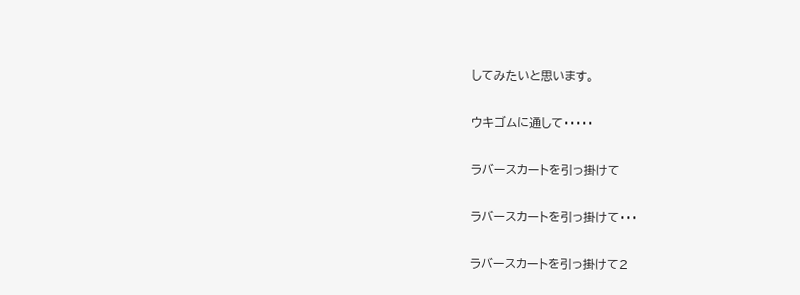してみたいと思います。

ウキゴムに通して・・・・・

ラバースカートを引っ掛けて

ラバースカートを引っ掛けて・・・

ラバースカートを引っ掛けて2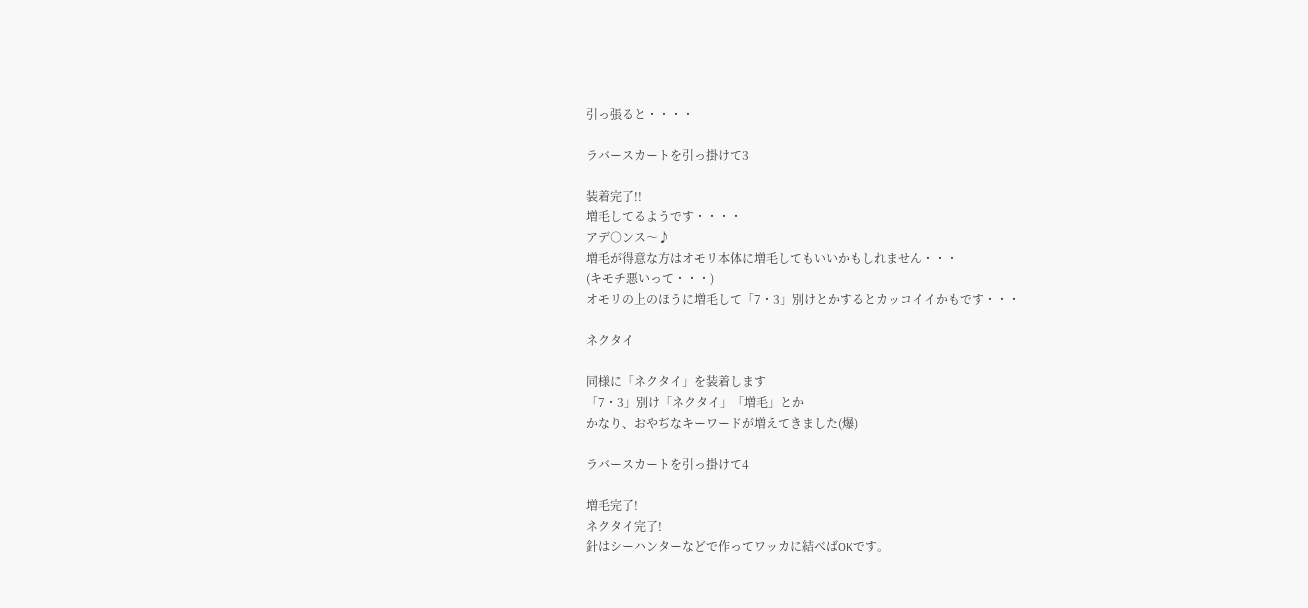引っ張ると・・・・

ラバースカートを引っ掛けて3

装着完了!!
増毛してるようです・・・・
アデ○ンス〜♪
増毛が得意な方はオモリ本体に増毛してもいいかもしれません・・・
(キモチ悪いって・・・)
オモリの上のほうに増毛して「7・3」別けとかするとカッコイイかもです・・・

ネクタイ

同様に「ネクタイ」を装着します
「7・3」別け「ネクタイ」「増毛」とか
かなり、おやぢなキーワードが増えてきました(爆)

ラバースカートを引っ掛けて4

増毛完了!
ネクタイ完了!
針はシーハンターなどで作ってワッカに結べばOKです。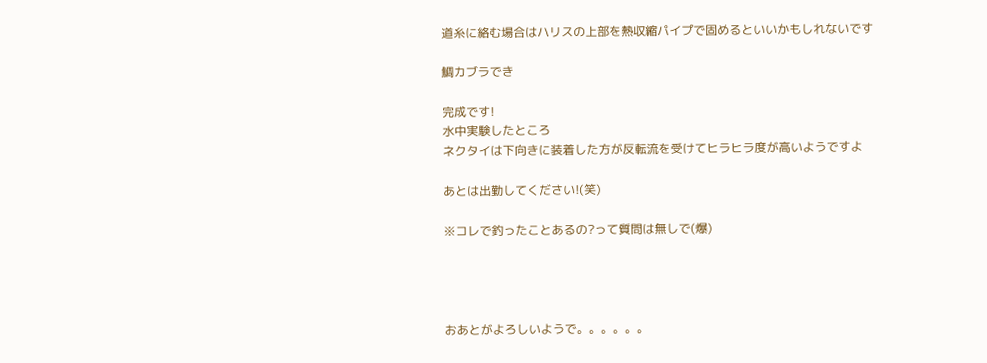道糸に絡む場合はハリスの上部を熱収縮パイプで固めるといいかもしれないです

鯛カブラでき

完成です!
水中実験したところ
ネクタイは下向きに装着した方が反転流を受けてヒラヒラ度が高いようですよ

あとは出勤してください!(笑)

※コレで釣ったことあるの?って質問は無しで(爆)




おあとがよろしいようで。。。。。。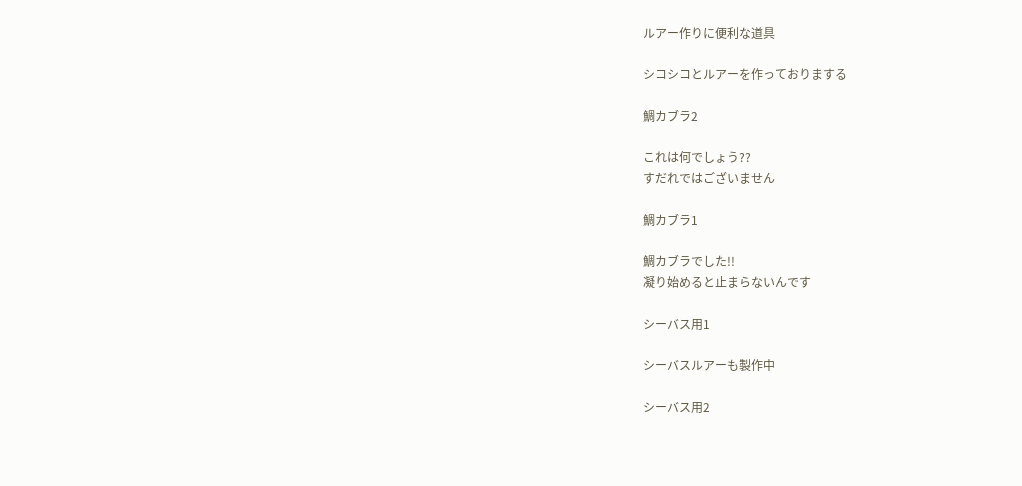ルアー作りに便利な道具

シコシコとルアーを作っておりまする

鯛カブラ2

これは何でしょう??
すだれではございません

鯛カブラ1

鯛カブラでした!!
凝り始めると止まらないんです

シーバス用1

シーバスルアーも製作中

シーバス用2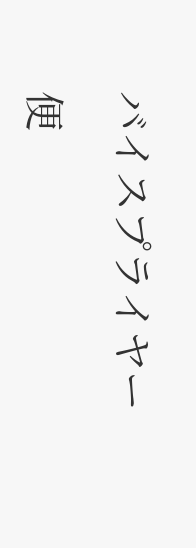バイスプライヤー

便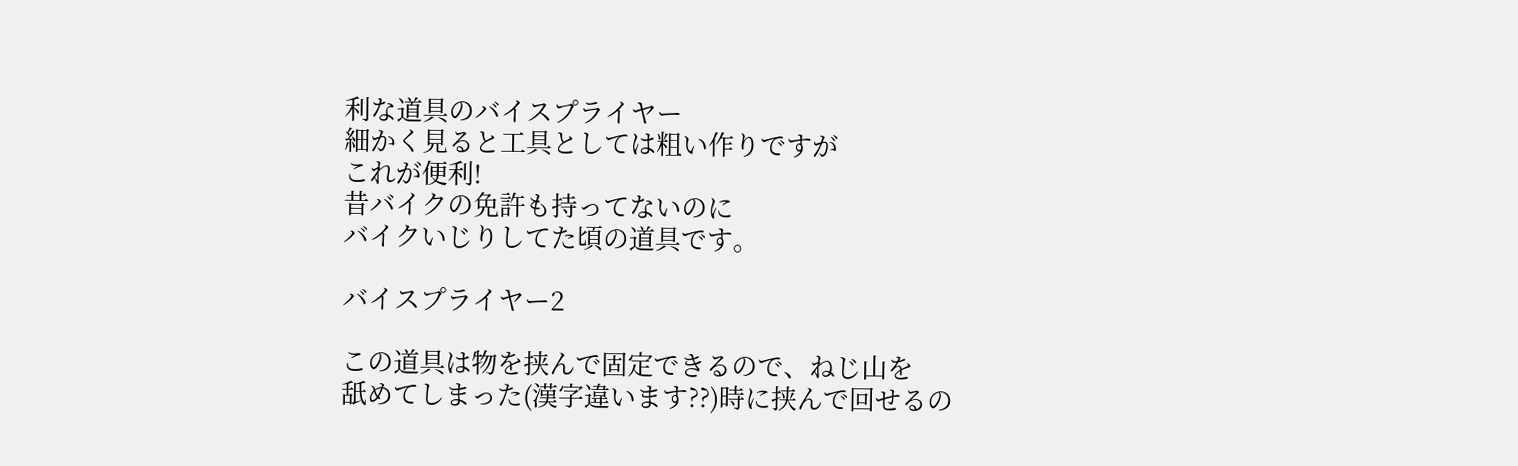利な道具のバイスプライヤー
細かく見ると工具としては粗い作りですが
これが便利!
昔バイクの免許も持ってないのに
バイクいじりしてた頃の道具です。

バイスプライヤー2

この道具は物を挟んで固定できるので、ねじ山を
舐めてしまった(漢字違います??)時に挟んで回せるの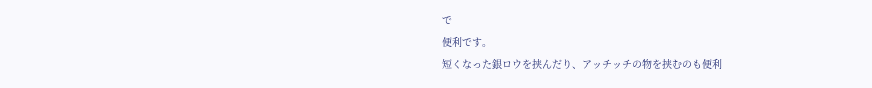で
便利です。
短くなった銀ロウを挟んだり、アッチッチの物を挟むのも便利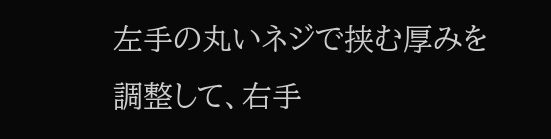左手の丸いネジで挟む厚みを調整して、右手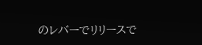のレバーでリリースで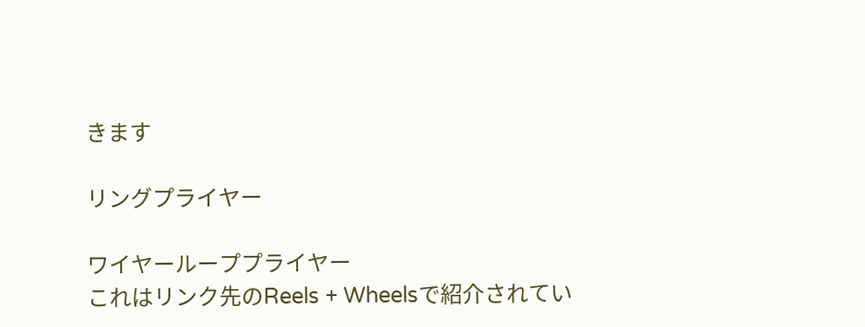きます

リングプライヤー

ワイヤーループプライヤー
これはリンク先のReels + Wheelsで紹介されてい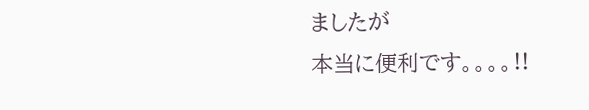ましたが
本当に便利です。。。。!!